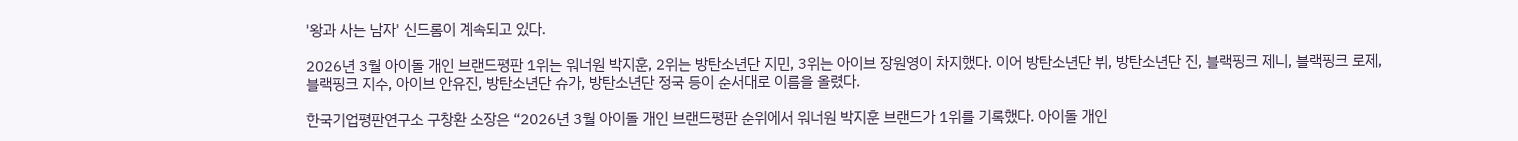'왕과 사는 남자' 신드롬이 계속되고 있다.

2026년 3월 아이돌 개인 브랜드평판 1위는 워너원 박지훈, 2위는 방탄소년단 지민, 3위는 아이브 장원영이 차지했다. 이어 방탄소년단 뷔, 방탄소년단 진, 블랙핑크 제니, 블랙핑크 로제, 블랙핑크 지수, 아이브 안유진, 방탄소년단 슈가, 방탄소년단 정국 등이 순서대로 이름을 올렸다.

한국기업평판연구소 구창환 소장은 “2026년 3월 아이돌 개인 브랜드평판 순위에서 워너원 박지훈 브랜드가 1위를 기록했다. 아이돌 개인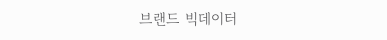브랜드 빅데이터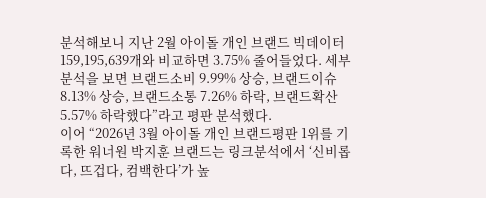분석해보니 지난 2월 아이돌 개인 브랜드 빅데이터 159,195,639개와 비교하면 3.75% 줄어들었다. 세부 분석을 보면 브랜드소비 9.99% 상승, 브랜드이슈 8.13% 상승, 브랜드소통 7.26% 하락, 브랜드확산 5.57% 하락했다”라고 평판 분석했다.
이어 “2026년 3월 아이돌 개인 브랜드평판 1위를 기록한 워너원 박지훈 브랜드는 링크분석에서 ‘신비롭다, 뜨겁다, 컴백한다’가 높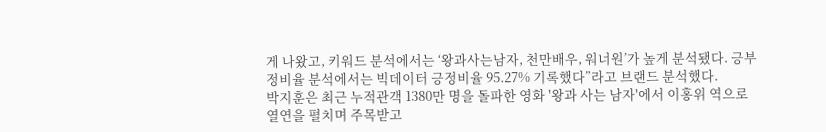게 나왔고, 키워드 분석에서는 ‘왕과사는남자, 천만배우, 워너원’가 높게 분석됐다. 긍부정비율 분석에서는 빅데이터 긍정비율 95.27% 기록했다”라고 브랜드 분석했다.
박지훈은 최근 누적관객 1380만 명을 돌파한 영화 '왕과 사는 남자'에서 이홍위 역으로 열연을 펼치며 주목받고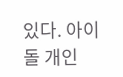있다. 아이돌 개인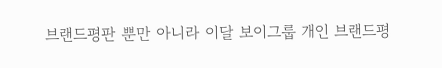브랜드평판 뿐만 아니라 이달 보이그룹 개인 브랜드평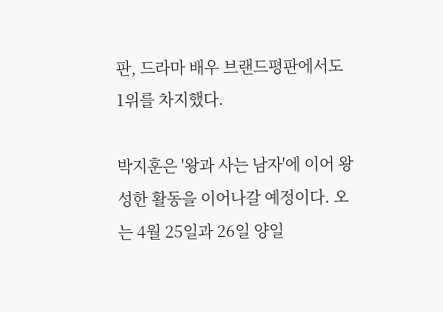판, 드라마 배우 브랜드평판에서도 1위를 차지했다.

박지훈은 '왕과 사는 남자'에 이어 왕성한 활동을 이어나갈 예정이다. 오는 4월 25일과 26일 양일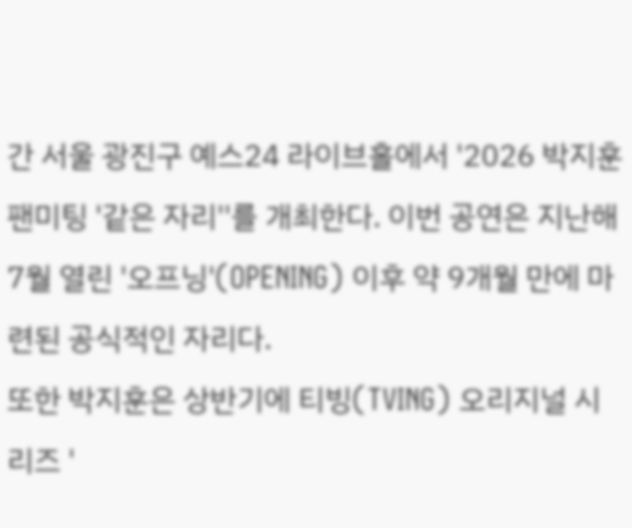간 서울 광진구 예스24 라이브홀에서 '2026 박지훈 팬미팅 '같은 자리''를 개최한다. 이번 공연은 지난해 7월 열린 '오프닝'(OPENING) 이후 약 9개월 만에 마련된 공식적인 자리다.
또한 박지훈은 상반기에 티빙(TVING) 오리지널 시리즈 '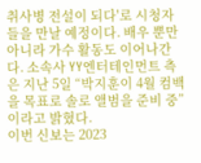취사병 전설이 되다'로 시청자들을 만날 예정이다. 배우 뿐만 아니라 가수 활동도 이어나간다. 소속사 YY엔터테인먼트 측은 지난 5일 “박지훈이 4월 컴백을 목표로 솔로 앨범을 준비 중”이라고 밝혔다.
이번 신보는 2023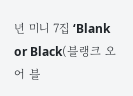년 미니 7집 ‘Blank or Black(블랭크 오어 블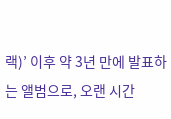랙)’ 이후 약 3년 만에 발표하는 앨범으로, 오랜 시간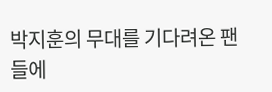박지훈의 무대를 기다려온 팬들에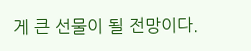게 큰 선물이 될 전망이다.